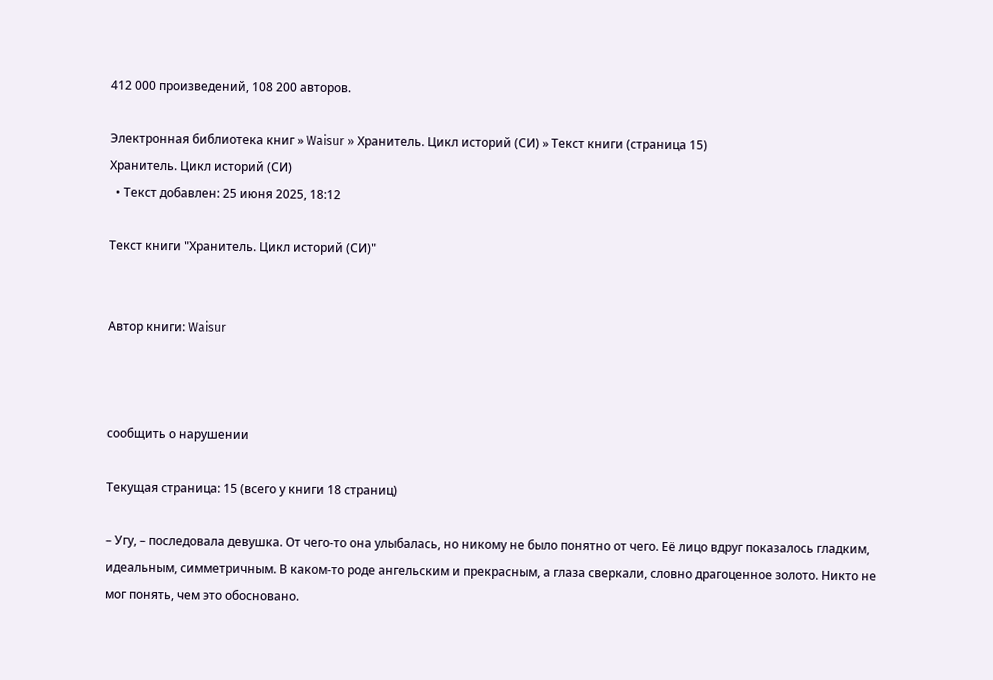412 000 произведений, 108 200 авторов.

Электронная библиотека книг » Waisur » Хранитель. Цикл историй (СИ) » Текст книги (страница 15)
Хранитель. Цикл историй (СИ)
  • Текст добавлен: 25 июня 2025, 18:12

Текст книги "Хранитель. Цикл историй (СИ)"


Автор книги: Waisur



сообщить о нарушении

Текущая страница: 15 (всего у книги 18 страниц)

– Угу, – последовала девушка. От чего-то она улыбалась, но никому не было понятно от чего. Её лицо вдруг показалось гладким, идеальным, симметричным. В каком-то роде ангельским и прекрасным, а глаза сверкали, словно драгоценное золото. Никто не мог понять, чем это обосновано.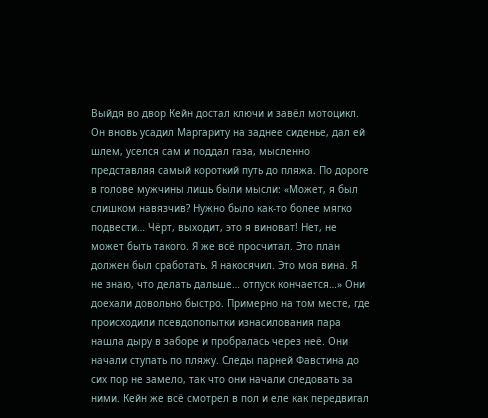Выйдя во двор Кейн достал ключи и завёл мотоцикл. Он вновь усадил Маргариту на заднее сиденье, дал ей шлем, уселся сам и поддал газа, мысленно представляя самый короткий путь до пляжа. По дороге в голове мужчины лишь были мысли: «Может, я был слишком навязчив? Нужно было как-то более мягко подвести… Чёрт, выходит, это я виноват! Нет, не может быть такого. Я же всё просчитал. Это план должен был сработать. Я накосячил. Это моя вина. Я не знаю, что делать дальше… отпуск кончается…» Они доехали довольно быстро. Примерно на том месте, где происходили псевдопопытки изнасилования пара нашла дыру в заборе и пробралась через неё. Они начали ступать по пляжу. Следы парней Фавстина до сих пор не замело, так что они начали следовать за ними. Кейн же всё смотрел в пол и еле как передвигал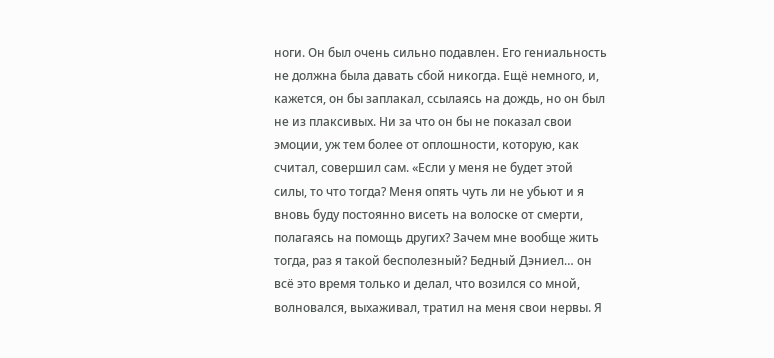ноги. Он был очень сильно подавлен. Его гениальность не должна была давать сбой никогда. Ещё немного, и, кажется, он бы заплакал, ссылаясь на дождь, но он был не из плаксивых. Ни за что он бы не показал свои эмоции, уж тем более от оплошности, которую, как считал, совершил сам. «Если у меня не будет этой силы, то что тогда? Меня опять чуть ли не убьют и я вновь буду постоянно висеть на волоске от смерти, полагаясь на помощь других? Зачем мне вообще жить тогда, раз я такой бесполезный? Бедный Дэниел… он всё это время только и делал, что возился со мной, волновался, выхаживал, тратил на меня свои нервы. Я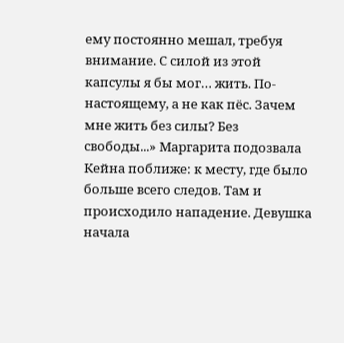ему постоянно мешал, требуя внимание. С силой из этой капсулы я бы мог… жить. По-настоящему, а не как пёс. Зачем мне жить без силы? Без свободы...» Маргарита подозвала Кейна поближе: к месту, где было больше всего следов. Там и происходило нападение. Девушка начала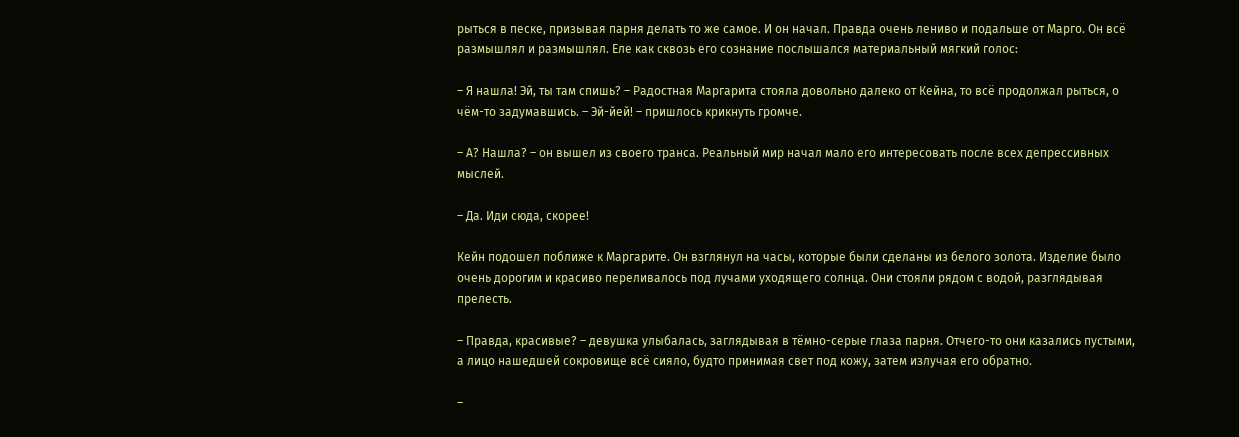рыться в песке, призывая парня делать то же самое. И он начал. Правда очень лениво и подальше от Марго. Он всё размышлял и размышлял. Еле как сквозь его сознание послышался материальный мягкий голос:

– Я нашла! Эй, ты там спишь? – Радостная Маргарита стояла довольно далеко от Кейна, то всё продолжал рыться, о чём-то задумавшись. – Эй-йей! – пришлось крикнуть громче.

– А? Нашла? – он вышел из своего транса. Реальный мир начал мало его интересовать после всех депрессивных мыслей.

– Да. Иди сюда, скорее!

Кейн подошел поближе к Маргарите. Он взглянул на часы, которые были сделаны из белого золота. Изделие было очень дорогим и красиво переливалось под лучами уходящего солнца. Они стояли рядом с водой, разглядывая прелесть.

– Правда, красивые? – девушка улыбалась, заглядывая в тёмно-серые глаза парня. Отчего-то они казались пустыми, а лицо нашедшей сокровище всё сияло, будто принимая свет под кожу, затем излучая его обратно.

–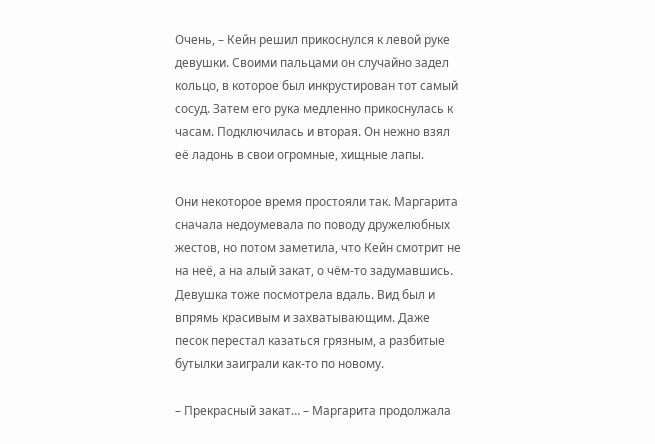Очень, – Кейн решил прикоснулся к левой руке девушки. Своими пальцами он случайно задел кольцо, в которое был инкрустирован тот самый сосуд. Затем его рука медленно прикоснулась к часам. Подключилась и вторая. Он нежно взял её ладонь в свои огромные, хищные лапы.

Они некоторое время простояли так. Маргарита сначала недоумевала по поводу дружелюбных жестов, но потом заметила, что Кейн смотрит не на неё, а на алый закат, о чём-то задумавшись. Девушка тоже посмотрела вдаль. Вид был и впрямь красивым и захватывающим. Даже песок перестал казаться грязным, а разбитые бутылки заиграли как-то по новому.

– Прекрасный закат… – Маргарита продолжала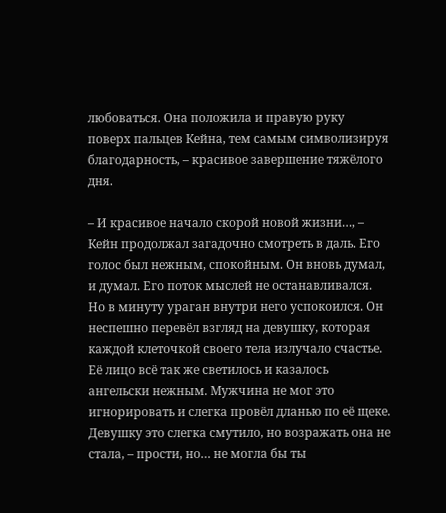любоваться. Она положила и правую руку поверх пальцев Кейна, тем самым символизируя благодарность, – красивое завершение тяжёлого дня.

– И красивое начало скорой новой жизни…, – Кейн продолжал загадочно смотреть в даль. Его голос был нежным, спокойным. Он вновь думал, и думал. Его поток мыслей не останавливался. Но в минуту ураган внутри него успокоился. Он неспешно перевёл взгляд на девушку, которая каждой клеточкой своего тела излучало счастье. Её лицо всё так же светилось и казалось ангельски нежным. Мужчина не мог это игнорировать и слегка провёл дланью по её щеке. Девушку это слегка смутило, но возражать она не стала, – прости, но… не могла бы ты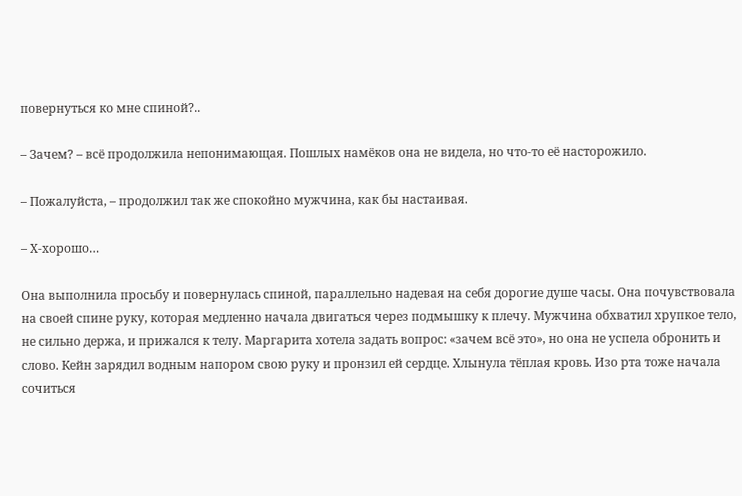повернуться ко мне спиной?..

– Зачем? – всё продолжила непонимающая. Пошлых намёков она не видела, но что-то её насторожило.

– Пожалуйста, – продолжил так же спокойно мужчина, как бы настаивая.

– Х-хорошо…

Она выполнила просьбу и повернулась спиной, параллельно надевая на себя дорогие душе часы. Она почувствовала на своей спине руку, которая медленно начала двигаться через подмышку к плечу. Мужчина обхватил хрупкое тело, не сильно держа, и прижался к телу. Маргарита хотела задать вопрос: «зачем всё это», но она не успела обронить и слово. Кейн зарядил водным напором свою руку и пронзил ей сердце. Хлынула тёплая кровь. Изо рта тоже начала сочиться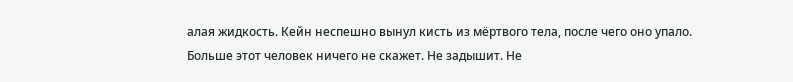алая жидкость. Кейн неспешно вынул кисть из мёртвого тела, после чего оно упало. Больше этот человек ничего не скажет. Не задышит. Не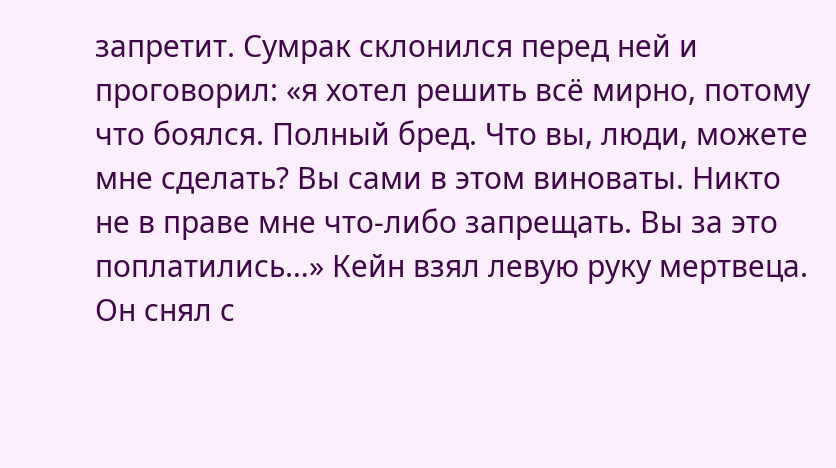запретит. Сумрак склонился перед ней и проговорил: «я хотел решить всё мирно, потому что боялся. Полный бред. Что вы, люди, можете мне сделать? Вы сами в этом виноваты. Никто не в праве мне что-либо запрещать. Вы за это поплатились…» Кейн взял левую руку мертвеца. Он снял с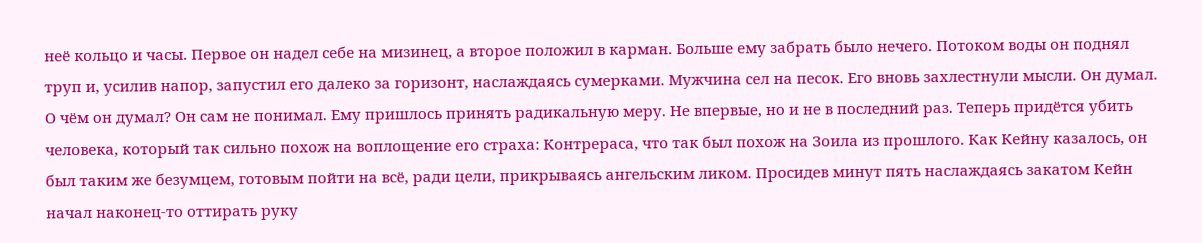неё кольцо и часы. Первое он надел себе на мизинец, а второе положил в карман. Больше ему забрать было нечего. Потоком воды он поднял труп и, усилив напор, запустил его далеко за горизонт, наслаждаясь сумерками. Мужчина сел на песок. Его вновь захлестнули мысли. Он думал. О чём он думал? Он сам не понимал. Ему пришлось принять радикальную меру. Не впервые, но и не в последний раз. Теперь придётся убить человека, который так сильно похож на воплощение его страха: Контрераса, что так был похож на Зоила из прошлого. Как Кейну казалось, он был таким же безумцем, готовым пойти на всё, ради цели, прикрываясь ангельским ликом. Просидев минут пять наслаждаясь закатом Кейн начал наконец-то оттирать руку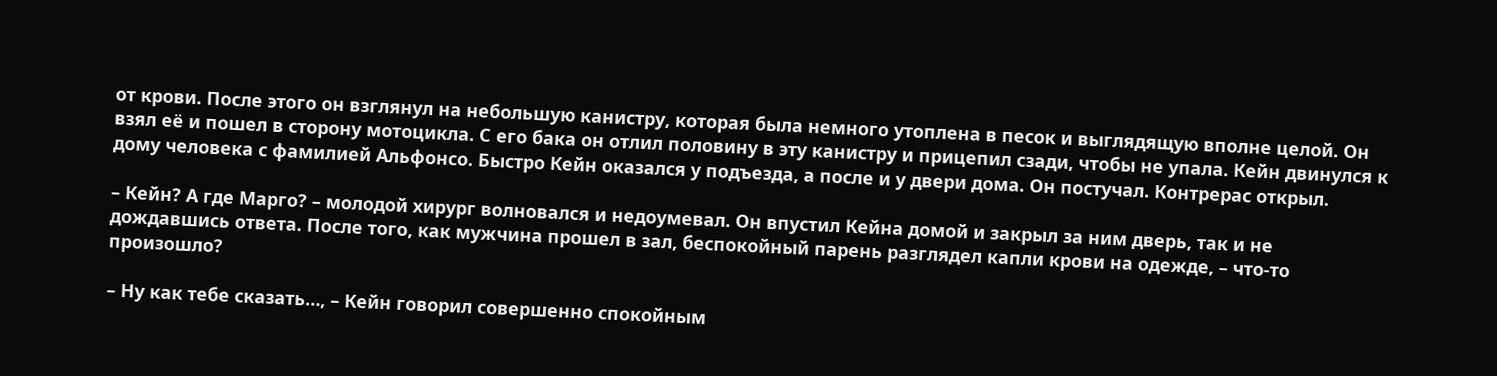от крови. После этого он взглянул на небольшую канистру, которая была немного утоплена в песок и выглядящую вполне целой. Он взял её и пошел в сторону мотоцикла. С его бака он отлил половину в эту канистру и прицепил сзади, чтобы не упала. Кейн двинулся к дому человека с фамилией Альфонсо. Быстро Кейн оказался у подъезда, а после и у двери дома. Он постучал. Контрерас открыл.

– Кейн? А где Марго? – молодой хирург волновался и недоумевал. Он впустил Кейна домой и закрыл за ним дверь, так и не дождавшись ответа. После того, как мужчина прошел в зал, беспокойный парень разглядел капли крови на одежде, – что-то произошло?

– Ну как тебе сказать…, – Кейн говорил совершенно спокойным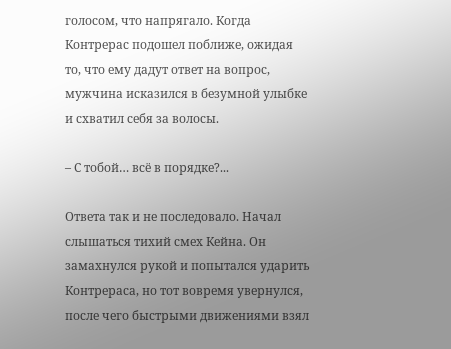голосом, что напрягало. Когда Контрерас подошел поближе, ожидая то, что ему дадут ответ на вопрос, мужчина исказился в безумной улыбке и схватил себя за волосы.

– С тобой… всё в порядке?...

Ответа так и не последовало. Начал слышаться тихий смех Кейна. Он замахнулся рукой и попытался ударить Контрераса, но тот вовремя увернулся, после чего быстрыми движениями взял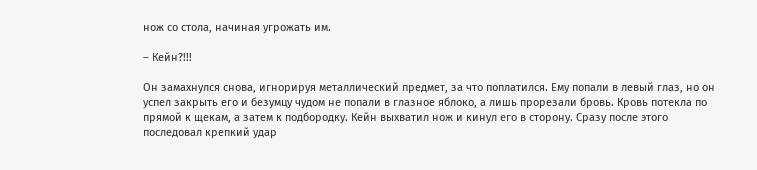нож со стола, начиная угрожать им.

– Кейн?!!!

Он замахнулся снова, игнорируя металлический предмет, за что поплатился. Ему попали в левый глаз, но он успел закрыть его и безумцу чудом не попали в глазное яблоко, а лишь прорезали бровь. Кровь потекла по прямой к щекам, а затем к подбородку. Кейн выхватил нож и кинул его в сторону. Сразу после этого последовал крепкий удар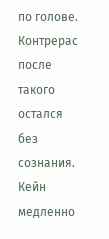по голове. Контрерас после такого остался без сознания. Кейн медленно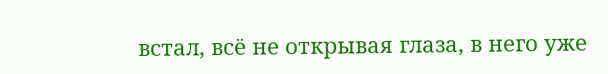встал, всё не открывая глаза, в него уже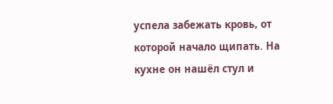успела забежать кровь, от которой начало щипать. На кухне он нашёл стул и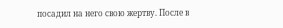посадил на него свою жертву. После в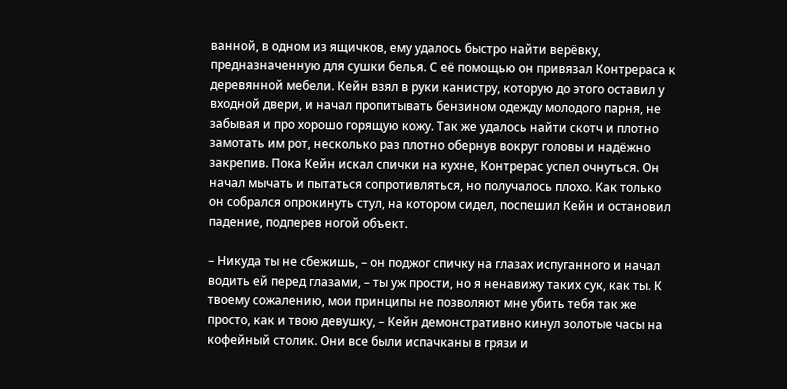ванной, в одном из ящичков, ему удалось быстро найти верёвку, предназначенную для сушки белья. С её помощью он привязал Контрераса к деревянной мебели. Кейн взял в руки канистру, которую до этого оставил у входной двери, и начал пропитывать бензином одежду молодого парня, не забывая и про хорошо горящую кожу. Так же удалось найти скотч и плотно замотать им рот, несколько раз плотно обернув вокруг головы и надёжно закрепив. Пока Кейн искал спички на кухне, Контрерас успел очнуться. Он начал мычать и пытаться сопротивляться, но получалось плохо. Как только он собрался опрокинуть стул, на котором сидел, поспешил Кейн и остановил падение, подперев ногой объект.

– Никуда ты не сбежишь, – он поджог спичку на глазах испуганного и начал водить ей перед глазами, – ты уж прости, но я ненавижу таких сук, как ты. К твоему сожалению, мои принципы не позволяют мне убить тебя так же просто, как и твою девушку, – Кейн демонстративно кинул золотые часы на кофейный столик. Они все были испачканы в грязи и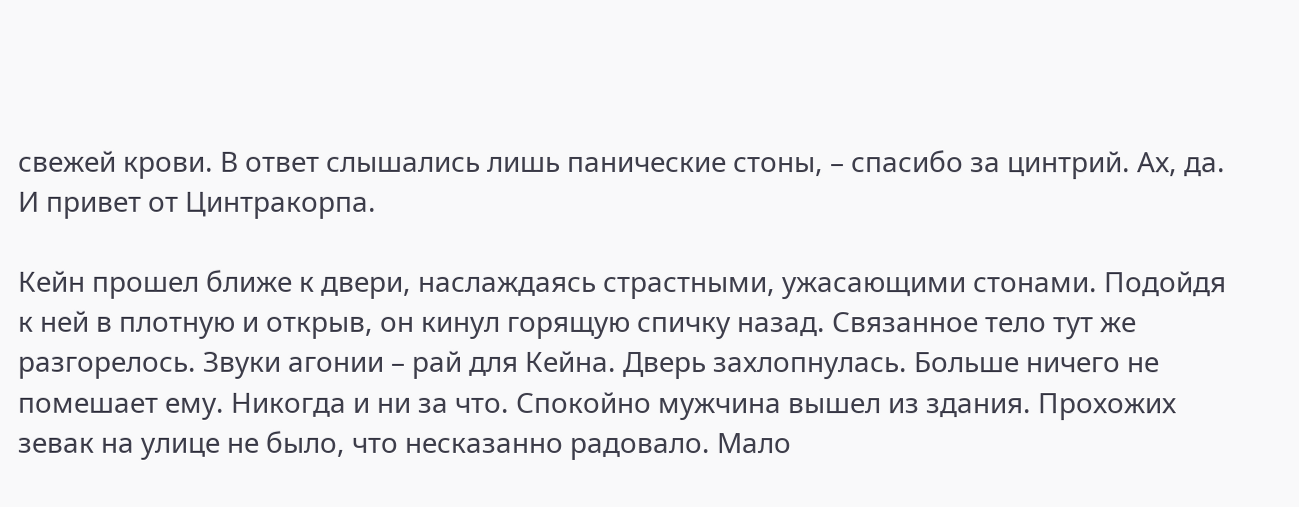свежей крови. В ответ слышались лишь панические стоны, – спасибо за цинтрий. Ах, да. И привет от Цинтракорпа.

Кейн прошел ближе к двери, наслаждаясь страстными, ужасающими стонами. Подойдя к ней в плотную и открыв, он кинул горящую спичку назад. Связанное тело тут же разгорелось. Звуки агонии – рай для Кейна. Дверь захлопнулась. Больше ничего не помешает ему. Никогда и ни за что. Спокойно мужчина вышел из здания. Прохожих зевак на улице не было, что несказанно радовало. Мало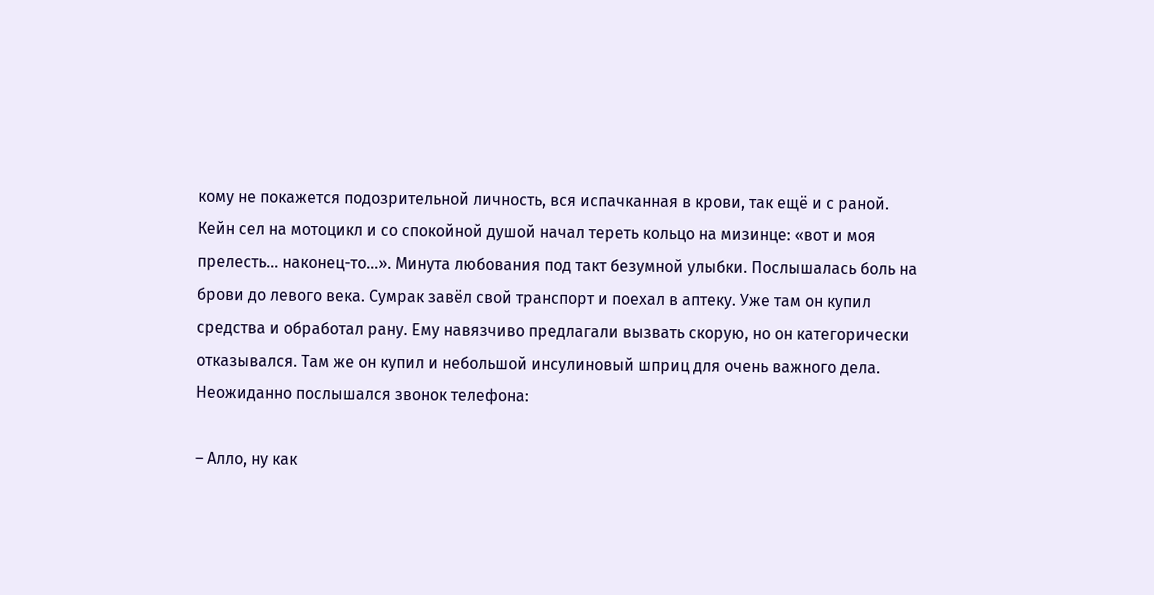кому не покажется подозрительной личность, вся испачканная в крови, так ещё и с раной. Кейн сел на мотоцикл и со спокойной душой начал тереть кольцо на мизинце: «вот и моя прелесть… наконец-то…». Минута любования под такт безумной улыбки. Послышалась боль на брови до левого века. Сумрак завёл свой транспорт и поехал в аптеку. Уже там он купил средства и обработал рану. Ему навязчиво предлагали вызвать скорую, но он категорически отказывался. Там же он купил и небольшой инсулиновый шприц для очень важного дела. Неожиданно послышался звонок телефона:

– Алло, ну как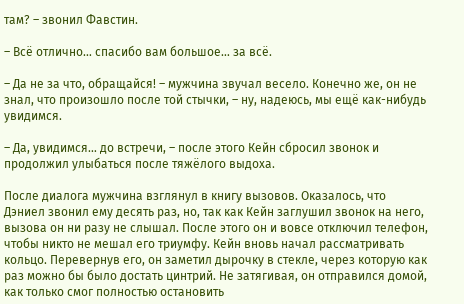там? – звонил Фавстин.

– Всё отлично… спасибо вам большое… за всё.

– Да не за что, обращайся! – мужчина звучал весело. Конечно же, он не знал, что произошло после той стычки, – ну, надеюсь, мы ещё как-нибудь увидимся.

– Да, увидимся… до встречи, – после этого Кейн сбросил звонок и продолжил улыбаться после тяжёлого выдоха.

После диалога мужчина взглянул в книгу вызовов. Оказалось, что Дэниел звонил ему десять раз, но, так как Кейн заглушил звонок на него, вызова он ни разу не слышал. После этого он и вовсе отключил телефон, чтобы никто не мешал его триумфу. Кейн вновь начал рассматривать кольцо. Перевернув его, он заметил дырочку в стекле, через которую как раз можно бы было достать цинтрий. Не затягивая, он отправился домой, как только смог полностью остановить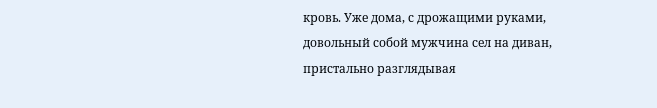кровь. Уже дома, с дрожащими руками, довольный собой мужчина сел на диван, пристально разглядывая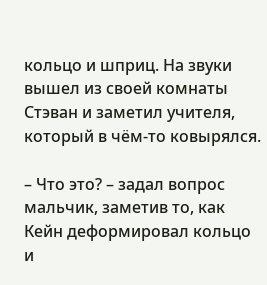кольцо и шприц. На звуки вышел из своей комнаты Стэван и заметил учителя, который в чём-то ковырялся.

– Что это? – задал вопрос мальчик, заметив то, как Кейн деформировал кольцо и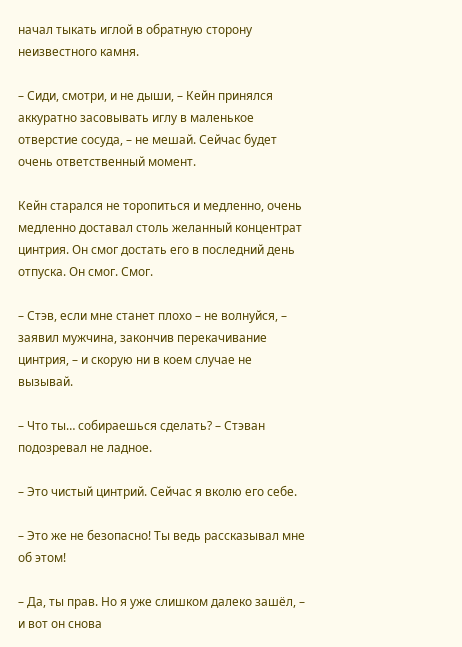начал тыкать иглой в обратную сторону неизвестного камня.

– Сиди, смотри, и не дыши, – Кейн принялся аккуратно засовывать иглу в маленькое отверстие сосуда, – не мешай. Сейчас будет очень ответственный момент.

Кейн старался не торопиться и медленно, очень медленно доставал столь желанный концентрат цинтрия. Он смог достать его в последний день отпуска. Он смог. Смог.

– Стэв, если мне станет плохо – не волнуйся, – заявил мужчина, закончив перекачивание цинтрия, – и скорую ни в коем случае не вызывай.

– Что ты… собираешься сделать? – Стэван подозревал не ладное.

– Это чистый цинтрий. Сейчас я вколю его себе.

– Это же не безопасно! Ты ведь рассказывал мне об этом!

– Да, ты прав. Но я уже слишком далеко зашёл, – и вот он снова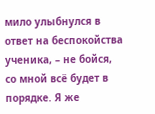мило улыбнулся в ответ на беспокойства ученика, – не бойся, со мной всё будет в порядке. Я же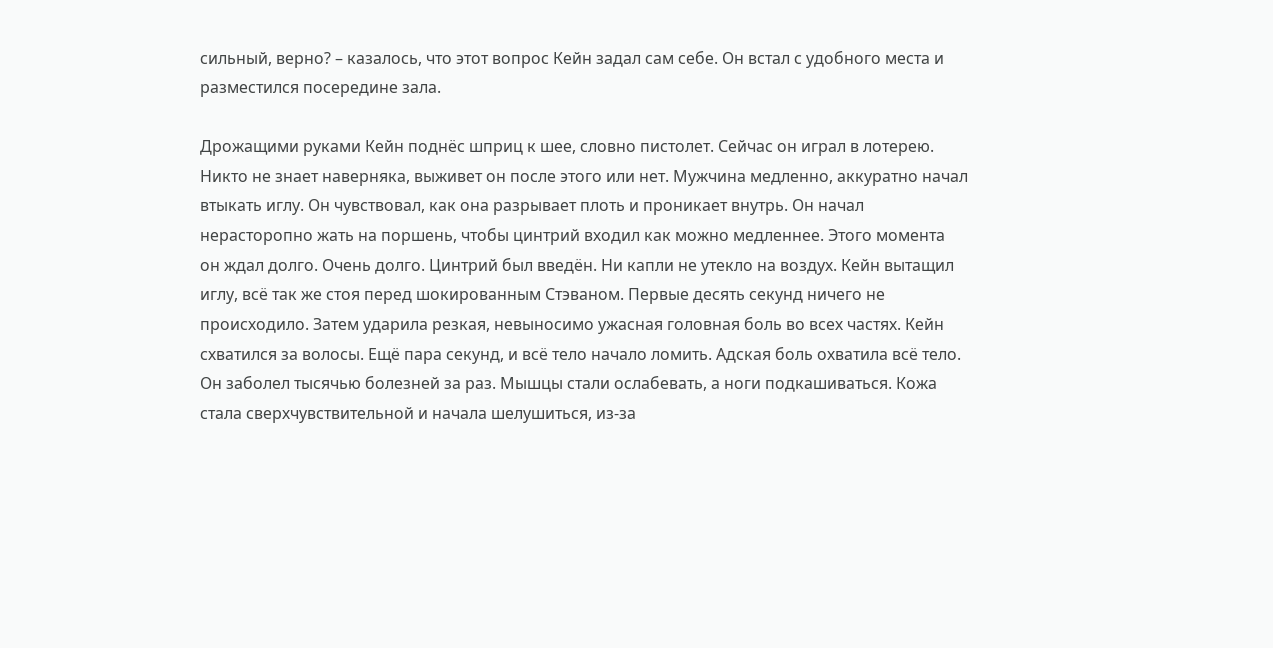сильный, верно? – казалось, что этот вопрос Кейн задал сам себе. Он встал с удобного места и разместился посередине зала.

Дрожащими руками Кейн поднёс шприц к шее, словно пистолет. Сейчас он играл в лотерею. Никто не знает наверняка, выживет он после этого или нет. Мужчина медленно, аккуратно начал втыкать иглу. Он чувствовал, как она разрывает плоть и проникает внутрь. Он начал нерасторопно жать на поршень, чтобы цинтрий входил как можно медленнее. Этого момента он ждал долго. Очень долго. Цинтрий был введён. Ни капли не утекло на воздух. Кейн вытащил иглу, всё так же стоя перед шокированным Стэваном. Первые десять секунд ничего не происходило. Затем ударила резкая, невыносимо ужасная головная боль во всех частях. Кейн схватился за волосы. Ещё пара секунд, и всё тело начало ломить. Адская боль охватила всё тело. Он заболел тысячью болезней за раз. Мышцы стали ослабевать, а ноги подкашиваться. Кожа стала сверхчувствительной и начала шелушиться, из-за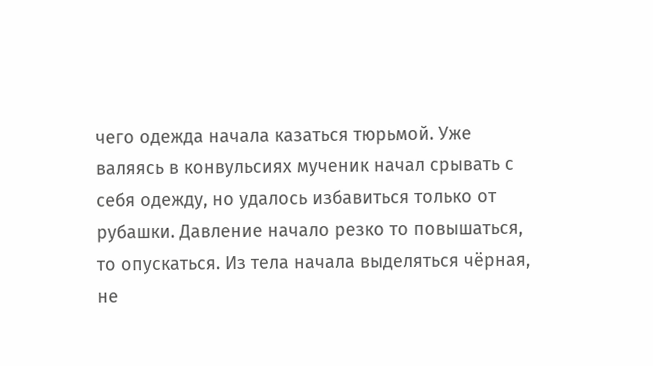чего одежда начала казаться тюрьмой. Уже валяясь в конвульсиях мученик начал срывать с себя одежду, но удалось избавиться только от рубашки. Давление начало резко то повышаться, то опускаться. Из тела начала выделяться чёрная, не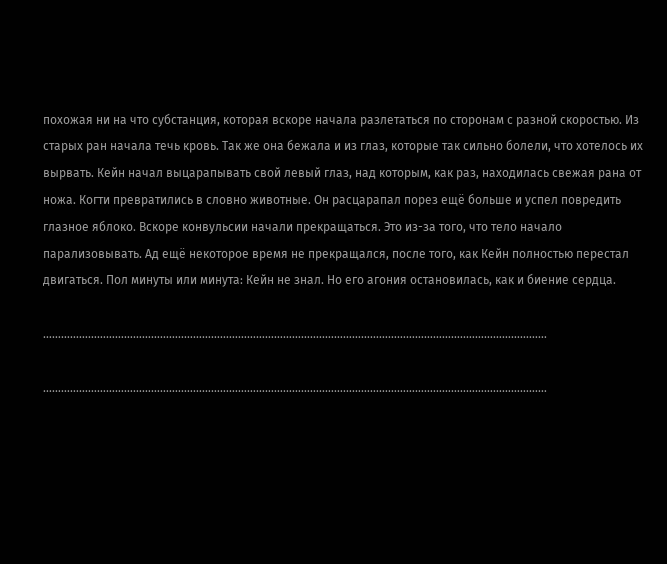похожая ни на что субстанция, которая вскоре начала разлетаться по сторонам с разной скоростью. Из старых ран начала течь кровь. Так же она бежала и из глаз, которые так сильно болели, что хотелось их вырвать. Кейн начал выцарапывать свой левый глаз, над которым, как раз, находилась свежая рана от ножа. Когти превратились в словно животные. Он расцарапал порез ещё больше и успел повредить глазное яблоко. Вскоре конвульсии начали прекращаться. Это из-за того, что тело начало парализовывать. Ад ещё некоторое время не прекращался, после того, как Кейн полностью перестал двигаться. Пол минуты или минута: Кейн не знал. Но его агония остановилась, как и биение сердца.

………………………………………..………………………………………..………………………………………..………………………

………………………………………..………………………………………..………………………………………..………………………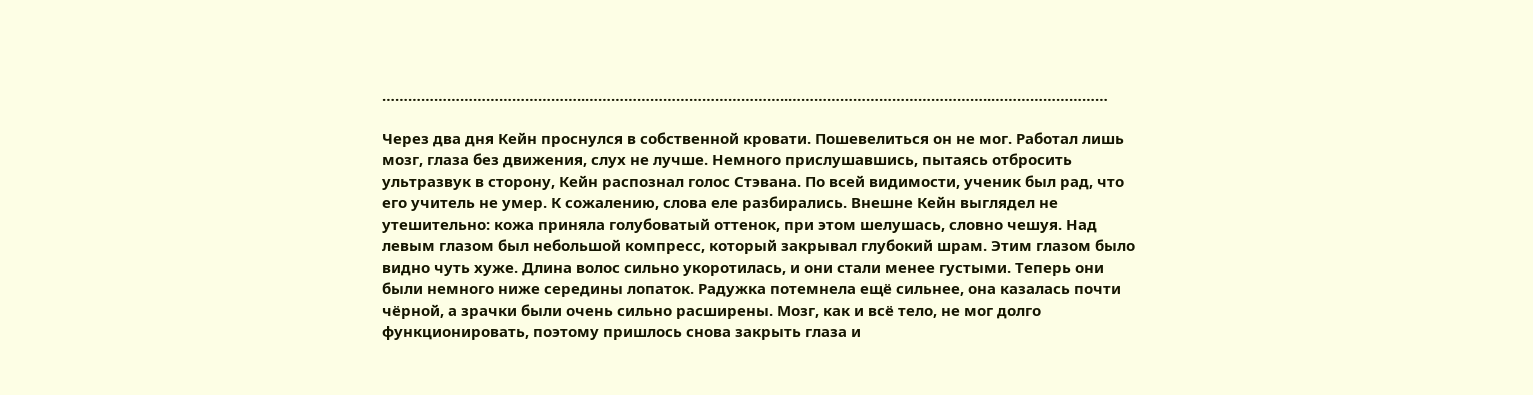………………………………………..………………………………………..………………………………………..………………………

Через два дня Кейн проснулся в собственной кровати. Пошевелиться он не мог. Работал лишь мозг, глаза без движения, слух не лучше. Немного прислушавшись, пытаясь отбросить ультразвук в сторону, Кейн распознал голос Стэвана. По всей видимости, ученик был рад, что его учитель не умер. К сожалению, слова еле разбирались. Внешне Кейн выглядел не утешительно: кожа приняла голубоватый оттенок, при этом шелушась, словно чешуя. Над левым глазом был небольшой компресс, который закрывал глубокий шрам. Этим глазом было видно чуть хуже. Длина волос сильно укоротилась, и они стали менее густыми. Теперь они были немного ниже середины лопаток. Радужка потемнела ещё сильнее, она казалась почти чёрной, а зрачки были очень сильно расширены. Мозг, как и всё тело, не мог долго функционировать, поэтому пришлось снова закрыть глаза и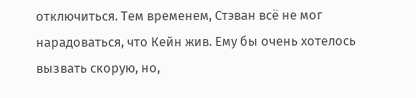отключиться. Тем временем, Стэван всё не мог нарадоваться, что Кейн жив. Ему бы очень хотелось вызвать скорую, но,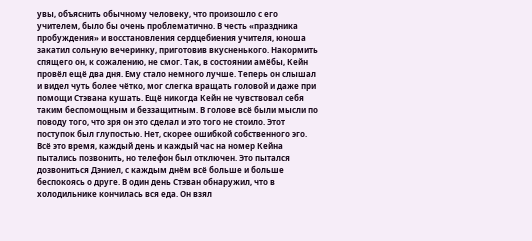увы, объяснить обычному человеку, что произошло с его учителем, было бы очень проблематично. В честь «праздника пробуждения» и восстановления сердцебиения учителя, юноша закатил сольную вечеринку, приготовив вкусненького. Накормить спящего он, к сожалению, не смог. Так, в состоянии амёбы, Кейн провёл ещё два дня. Ему стало немного лучше. Теперь он слышал и видел чуть более чётко, мог слегка вращать головой и даже при помощи Стэвана кушать. Ещё никогда Кейн не чувствовал себя таким беспомощным и беззащитным. В голове всё были мысли по поводу того, что зря он это сделал и это того не стоило. Этот поступок был глупостью. Нет, скорее ошибкой собственного эго. Всё это время, каждый день и каждый час на номер Кейна пытались позвонить, но телефон был отключен. Это пытался дозвониться Дэниел, с каждым днём всё больше и больше беспокоясь о друге. В один день Стэван обнаружил, что в холодильнике кончилась вся еда. Он взял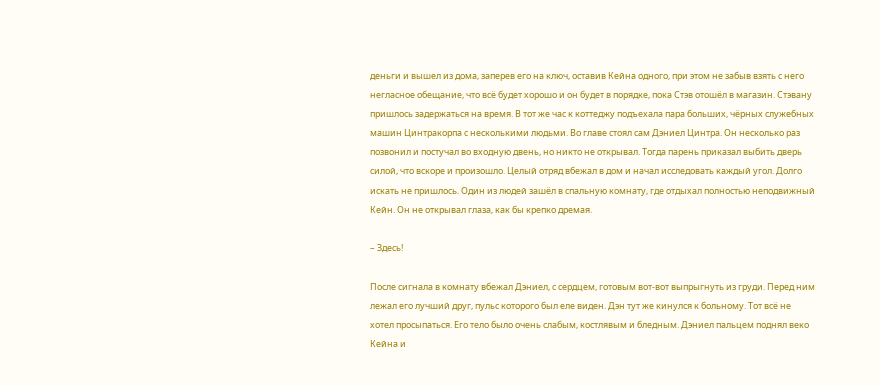деньги и вышел из дома, заперев его на ключ, оставив Кейна одного, при этом не забыв взять с него негласное обещание, что всё будет хорошо и он будет в порядке, пока Стэв отошёл в магазин. Стэвану пришлось задержаться на время. В тот же час к коттеджу подъехала пара больших, чёрных служебных машин Цинтракорпа с несколькими людьми. Во главе стоял сам Дэниел Цинтра. Он несколько раз позвонил и постучал во входную двень, но никто не открывал. Тогда парень приказал выбить дверь силой, что вскоре и произошло. Целый отряд вбежал в дом и начал исследовать каждый угол. Долго искать не пришлось. Один из людей зашёл в спальную комнату, где отдыхал полностью неподвижный Кейн. Он не открывал глаза, как бы крепко дремая.

– Здесь!

После сигнала в комнату вбежал Дэниел, с сердцем, готовым вот-вот выпрыгнуть из груди. Перед ним лежал его лучший друг, пульс которого был еле виден. Дэн тут же кинулся к больному. Тот всё не хотел просыпаться. Его тело было очень слабым, костлявым и бледным. Дэниел пальцем поднял веко Кейна и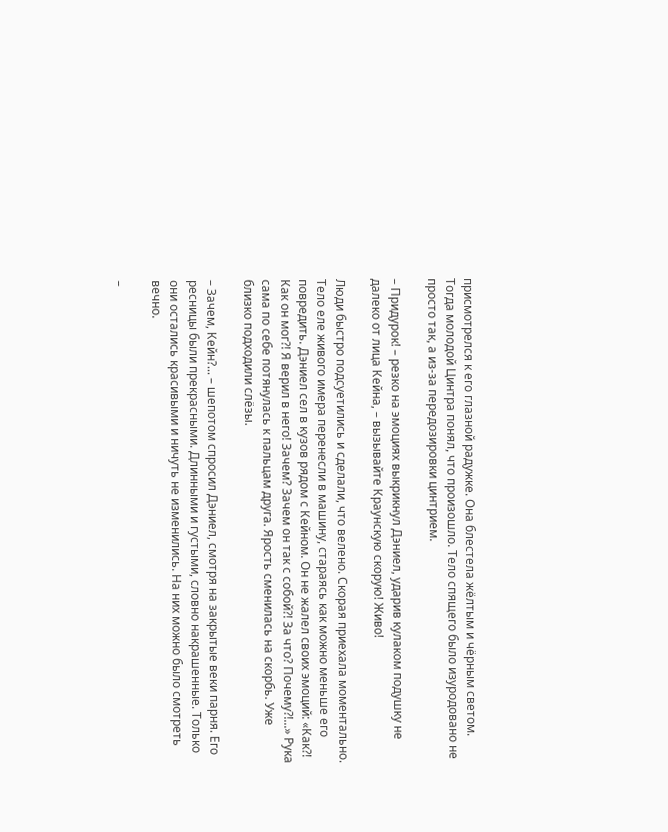присмотрелся к его глазной радужке. Она блестела жёлтым и чёрным светом. Тогда молодой Цинтра понял, что произошло. Тело спящего было изуродовано не просто так, а из-за передозировки цинтрием.

– Придурок! – резко на эмоциях выкрикнул Дэниел, ударив кулаком подушку не далеко от лица Кейна, – вызывайте Краунскую скорую! Живо!

Люди быстро подсуетились и сделали, что велено. Скорая приехала моментально. Тело еле живого имера перенесли в машину, стараясь как можно меньше его повредить. Дэниел сел в кузов рядом с Кейном. Он не жалел своих эмоций: «Как?! Как он мог?! Я верил в него! Зачем? Зачем он так с собой?! За что? Почему?!...» Рука сама по себе потянулась к пальцам друга. Ярость сменилась на скорбь. Уже близко подходили слёзы.

– Зачем, Кейн?... – шепотом спросил Дэниел, смотря на закрытые веки парня. Его ресницы были прекрасными. Длинными и густыми, словно накрашенные. Только они остались красивыми и ничуть не изменились. На них можно было смотреть вечно.

–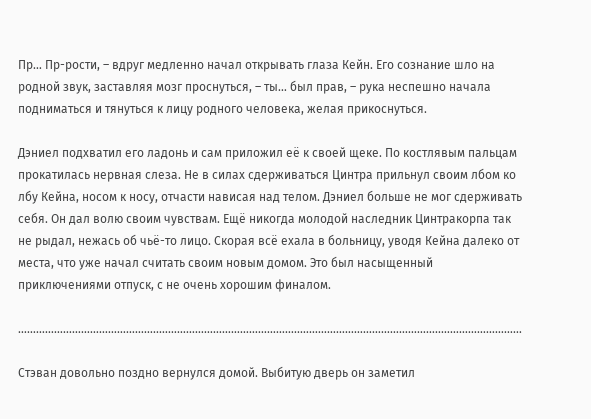Пр… Пр-рости, – вдруг медленно начал открывать глаза Кейн. Его сознание шло на родной звук, заставляя мозг проснуться, – ты… был прав, – рука неспешно начала подниматься и тянуться к лицу родного человека, желая прикоснуться.

Дэниел подхватил его ладонь и сам приложил её к своей щеке. По костлявым пальцам прокатилась нервная слеза. Не в силах сдерживаться Цинтра прильнул своим лбом ко лбу Кейна, носом к носу, отчасти нависая над телом. Дэниел больше не мог сдерживать себя. Он дал волю своим чувствам. Ещё никогда молодой наследник Цинтракорпа так не рыдал, нежась об чьё-то лицо. Скорая всё ехала в больницу, уводя Кейна далеко от места, что уже начал считать своим новым домом. Это был насыщенный приключениями отпуск, с не очень хорошим финалом.

………………………………………..………………………………………..………………………………………..………………………

Стэван довольно поздно вернулся домой. Выбитую дверь он заметил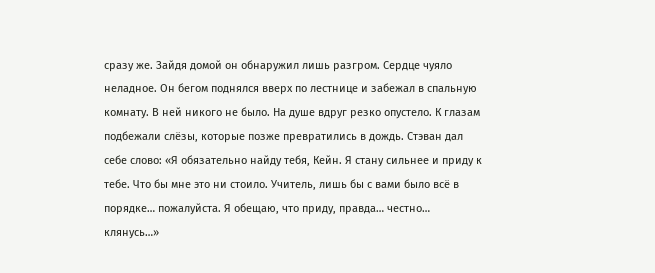сразу же. Зайдя домой он обнаружил лишь разгром. Сердце чуяло неладное. Он бегом поднялся вверх по лестнице и забежал в спальную комнату. В ней никого не было. На душе вдруг резко опустело. К глазам подбежали слёзы, которые позже превратились в дождь. Стэван дал себе слово: «Я обязательно найду тебя, Кейн. Я стану сильнее и приду к тебе. Что бы мне это ни стоило. Учитель, лишь бы с вами было всё в порядке… пожалуйста. Я обещаю, что приду, правда… честно… клянусь…»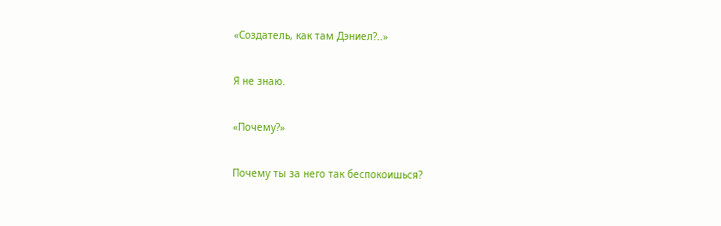«Создатель, как там Дэниел?..»

Я не знаю.

«Почему?»

Почему ты за него так беспокоишься?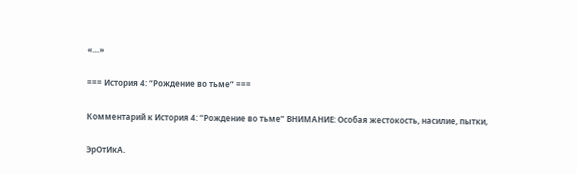«…»

=== История 4: “Рождение во тьме” ===

Комментарий к История 4: “Рождение во тьме” ВНИМАНИЕ: Особая жестокость, насилие, пытки,

ЭрОтИкА.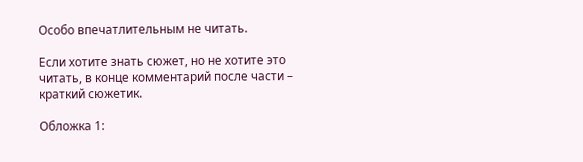Особо впечатлительным не читать.

Если хотите знать сюжет, но не хотите это читать, в конце комментарий после части – краткий сюжетик.

Обложка 1: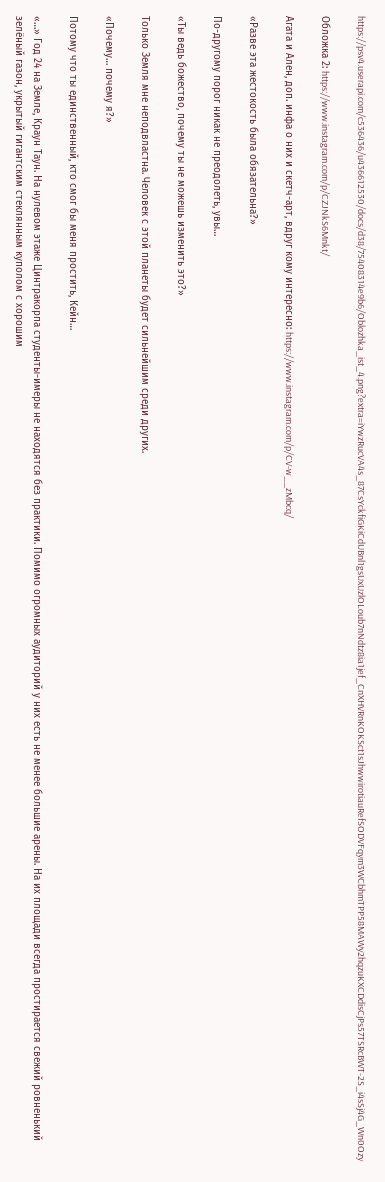https://psv4.userapi.com/c536436/u436612530/docs/d38/75408314e9b6/Oblozhka_ist_4.png?extra=iYwzRucVA4s_87CsYckfiGKiCdUBnl1gsUxUzlOLoub7nNdtz8ia1jef_CnXHVRnKOKSct1sJhwwirotiauRefSODVFqym3WCbhmTPP58MAWy2hqzuKXCDdisCjPs57TSRcBWT-2S_i4sSj4G_Wn0Ozy

Обложка 2: https://www.instagram.com/p/CZJNkS6Mnkt/

Агата и Ален, доп. инфа о них и скетч-арт, вдруг кому интересно: https://www.instagram.com/p/CV-w__zMbcq/

«Разве эта жестокость была обязательна?»

По-другому порог никак не преодолеть, увы…

«Ты ведь божество, почему ты не можешь изменить это?»

Только Земля мне неподвластна. Человек с этой планеты будет сильнейшим среди других.

«Почему… почему я?»

Потому что ты единственный, кто смог бы меня простить, Кейн…

«…» Год 24 на Земле, Краун Таун. На нулевом этаже Цинтракорпа студенты-имеры не находятся без практики. Помимо огромных аудиторий у них есть не менее большие арены. На их площади всегда простирается свежий ровненький зелёный газон, укрытый гигантским стеклянным куполом с хорошим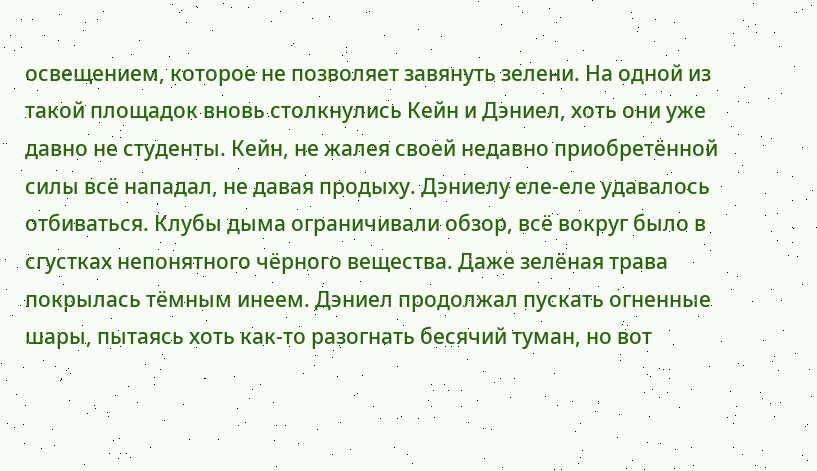освещением, которое не позволяет завянуть зелени. На одной из такой площадок вновь столкнулись Кейн и Дэниел, хоть они уже давно не студенты. Кейн, не жалея своей недавно приобретённой силы всё нападал, не давая продыху. Дэниелу еле-еле удавалось отбиваться. Клубы дыма ограничивали обзор, всё вокруг было в сгустках непонятного чёрного вещества. Даже зелёная трава покрылась тёмным инеем. Дэниел продолжал пускать огненные шары, пытаясь хоть как-то разогнать бесячий туман, но вот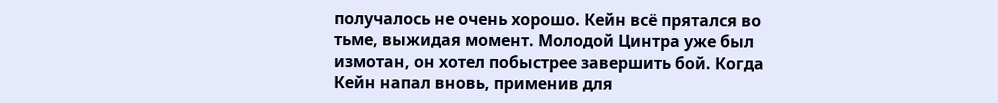получалось не очень хорошо. Кейн всё прятался во тьме, выжидая момент. Молодой Цинтра уже был измотан, он хотел побыстрее завершить бой. Когда Кейн напал вновь, применив для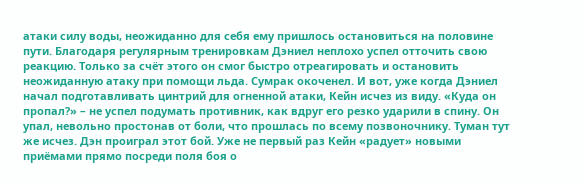атаки силу воды, неожиданно для себя ему пришлось остановиться на половине пути. Благодаря регулярным тренировкам Дэниел неплохо успел отточить свою реакцию. Только за счёт этого он смог быстро отреагировать и остановить неожиданную атаку при помощи льда. Сумрак окоченел. И вот, уже когда Дэниел начал подготавливать цинтрий для огненной атаки, Кейн исчез из виду. «Куда он пропал?» – не успел подумать противник, как вдруг его резко ударили в спину. Он упал, невольно простонав от боли, что прошлась по всему позвоночнику. Туман тут же исчез. Дэн проиграл этот бой. Уже не первый раз Кейн «радует» новыми приёмами прямо посреди поля боя о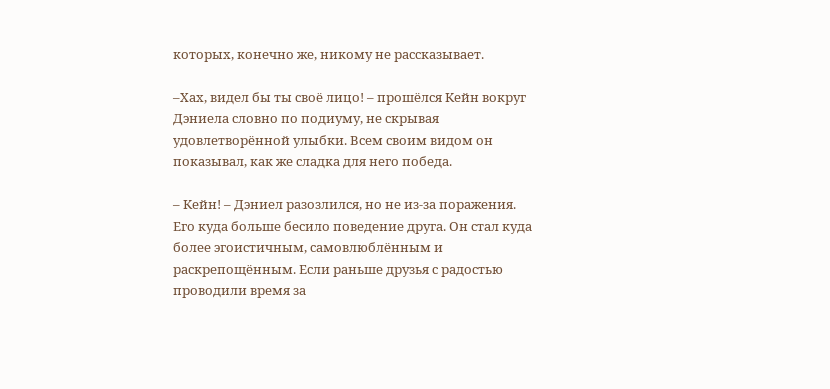которых, конечно же, никому не рассказывает.

–Хах, видел бы ты своё лицо! – прошёлся Кейн вокруг Дэниела словно по подиуму, не скрывая удовлетворённой улыбки. Всем своим видом он показывал, как же сладка для него победа.

– Кейн! – Дэниел разозлился, но не из-за поражения. Его куда больше бесило поведение друга. Он стал куда более эгоистичным, самовлюблённым и раскрепощённым. Если раньше друзья с радостью проводили время за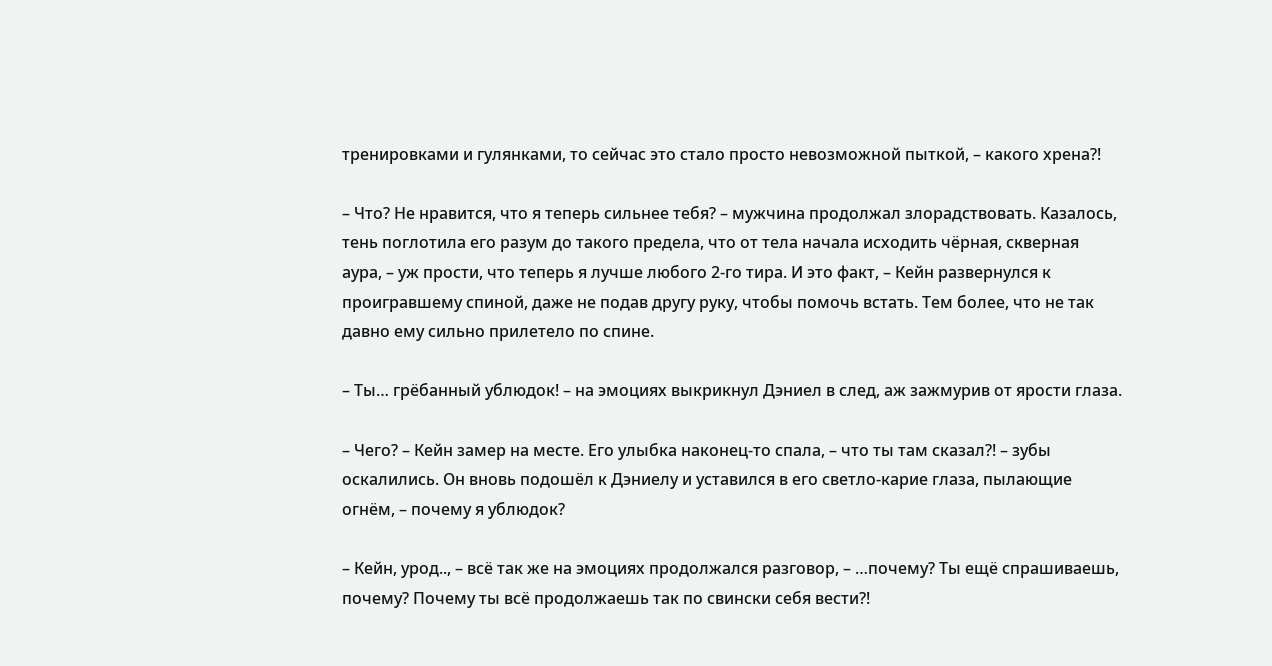тренировками и гулянками, то сейчас это стало просто невозможной пыткой, – какого хрена?!

– Что? Не нравится, что я теперь сильнее тебя? – мужчина продолжал злорадствовать. Казалось, тень поглотила его разум до такого предела, что от тела начала исходить чёрная, скверная аура, – уж прости, что теперь я лучше любого 2-го тира. И это факт, – Кейн развернулся к проигравшему спиной, даже не подав другу руку, чтобы помочь встать. Тем более, что не так давно ему сильно прилетело по спине.

– Ты… грёбанный ублюдок! – на эмоциях выкрикнул Дэниел в след, аж зажмурив от ярости глаза.

– Чего? – Кейн замер на месте. Его улыбка наконец-то спала, – что ты там сказал?! – зубы оскалились. Он вновь подошёл к Дэниелу и уставился в его светло-карие глаза, пылающие огнём, – почему я ублюдок?

– Кейн, урод.., – всё так же на эмоциях продолжался разговор, – …почему? Ты ещё спрашиваешь, почему? Почему ты всё продолжаешь так по свински себя вести?!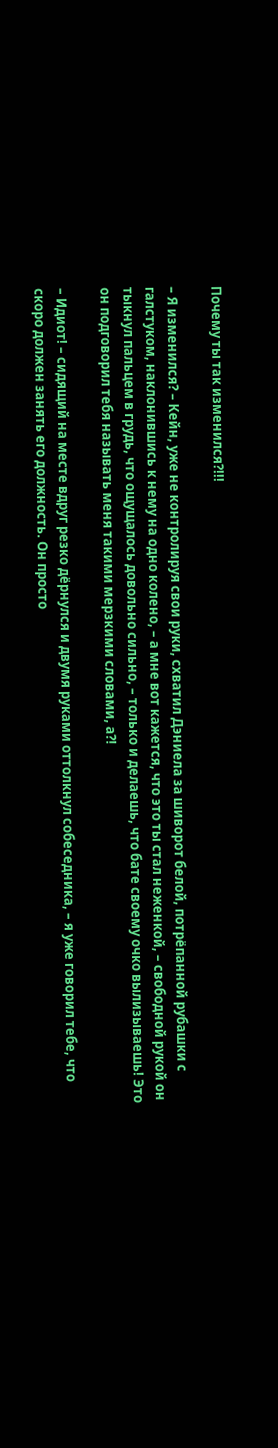Почему ты так изменился?!!!

– Я изменился? – Кейн, уже не контролируя свои руки, схватил Дэниела за шиворот белой, потрёпанной рубашки с галстуком, наклонившись к нему на одно колено, – а мне вот кажется, что это ты стал неженкой, – свободной рукой он тыкнул пальцем в грудь, что ощущалось довольно сильно, – только и делаешь, что бате своему очко вылизываешь! Это он подговорил тебя называть меня такими мерзкими словами, а?!

– Идиот! – сидящий на месте вдруг резко дёрнулся и двумя руками оттолкнул собеседника, – я уже говорил тебе, что скоро должен занять его должность. Он просто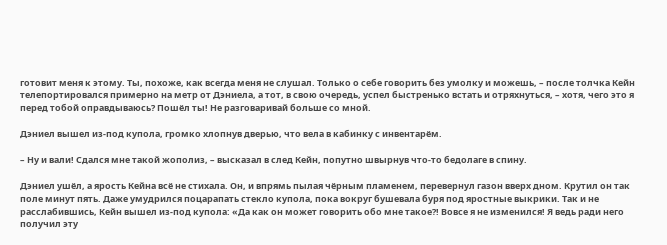готовит меня к этому. Ты, похоже, как всегда меня не слушал. Только о себе говорить без умолку и можешь, – после толчка Кейн телепортировался примерно на метр от Дэниела, а тот, в свою очередь, успел быстренько встать и отряхнуться, – хотя, чего это я перед тобой оправдываюсь? Пошёл ты! Не разговаривай больше со мной.

Дэниел вышел из-под купола, громко хлопнув дверью, что вела в кабинку с инвентарём.

– Ну и вали! Сдался мне такой жополиз, – высказал в след Кейн, попутно швырнув что-то бедолаге в спину.

Дэниел ушёл, а ярость Кейна всё не стихала. Он, и впрямь пылая чёрным пламенем, перевернул газон вверх дном. Крутил он так поле минут пять. Даже умудрился поцарапать стекло купола, пока вокруг бушевала буря под яростные выкрики. Так и не расслабившись, Кейн вышел из-под купола: «Да как он может говорить обо мне такое?! Вовсе я не изменился! Я ведь ради него получил эту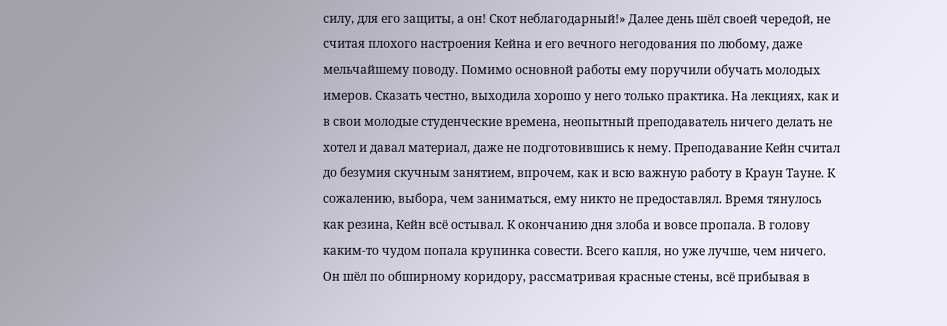силу, для его защиты, а он! Скот неблагодарный!» Далее день шёл своей чередой, не считая плохого настроения Кейна и его вечного негодования по любому, даже мельчайшему поводу. Помимо основной работы ему поручили обучать молодых имеров. Сказать честно, выходила хорошо у него только практика. На лекциях, как и в свои молодые студенческие времена, неопытный преподаватель ничего делать не хотел и давал материал, даже не подготовившись к нему. Преподавание Кейн считал до безумия скучным занятием, впрочем, как и всю важную работу в Краун Тауне. К сожалению, выбора, чем заниматься, ему никто не предоставлял. Время тянулось как резина, Кейн всё остывал. К окончанию дня злоба и вовсе пропала. В голову каким-то чудом попала крупинка совести. Всего капля, но уже лучше, чем ничего. Он шёл по обширному коридору, рассматривая красные стены, всё прибывая в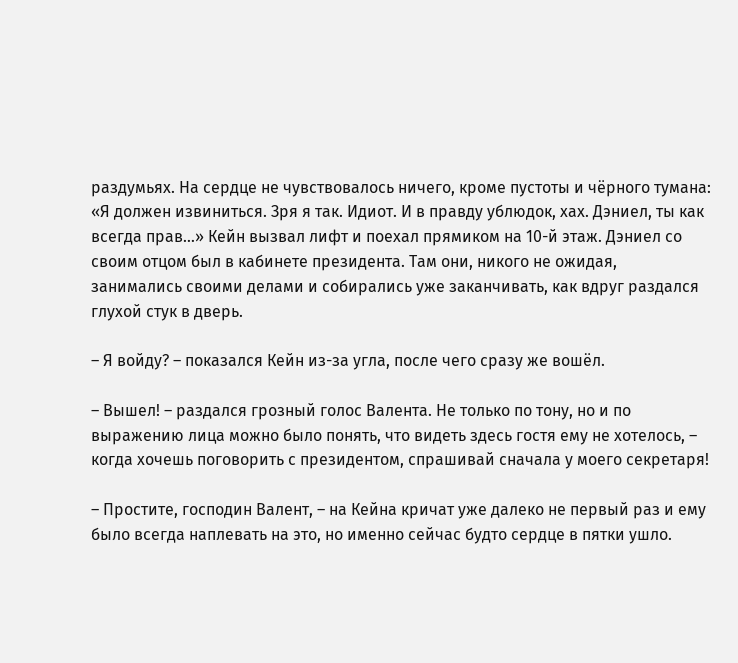раздумьях. На сердце не чувствовалось ничего, кроме пустоты и чёрного тумана: «Я должен извиниться. Зря я так. Идиот. И в правду ублюдок, хах. Дэниел, ты как всегда прав…» Кейн вызвал лифт и поехал прямиком на 10-й этаж. Дэниел со своим отцом был в кабинете президента. Там они, никого не ожидая, занимались своими делами и собирались уже заканчивать, как вдруг раздался глухой стук в дверь.

– Я войду? – показался Кейн из-за угла, после чего сразу же вошёл.

– Вышел! – раздался грозный голос Валента. Не только по тону, но и по выражению лица можно было понять, что видеть здесь гостя ему не хотелось, – когда хочешь поговорить с президентом, спрашивай сначала у моего секретаря!

– Простите, господин Валент, – на Кейна кричат уже далеко не первый раз и ему было всегда наплевать на это, но именно сейчас будто сердце в пятки ушло.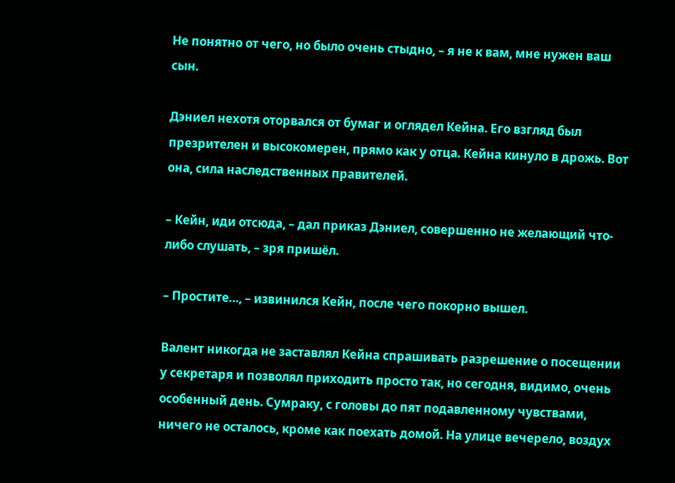Не понятно от чего, но было очень стыдно, – я не к вам, мне нужен ваш сын.

Дэниел нехотя оторвался от бумаг и оглядел Кейна. Его взгляд был презрителен и высокомерен, прямо как у отца. Кейна кинуло в дрожь. Вот она, сила наследственных правителей.

– Кейн, иди отсюда, – дал приказ Дэниел, совершенно не желающий что-либо слушать, – зря пришёл.

– Простите…, – извинился Кейн, после чего покорно вышел.

Валент никогда не заставлял Кейна спрашивать разрешение о посещении у секретаря и позволял приходить просто так, но сегодня, видимо, очень особенный день. Сумраку, с головы до пят подавленному чувствами, ничего не осталось, кроме как поехать домой. На улице вечерело, воздух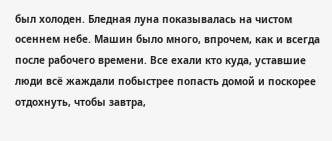был холоден. Бледная луна показывалась на чистом осеннем небе. Машин было много, впрочем, как и всегда после рабочего времени. Все ехали кто куда, уставшие люди всё жаждали побыстрее попасть домой и поскорее отдохнуть, чтобы завтра,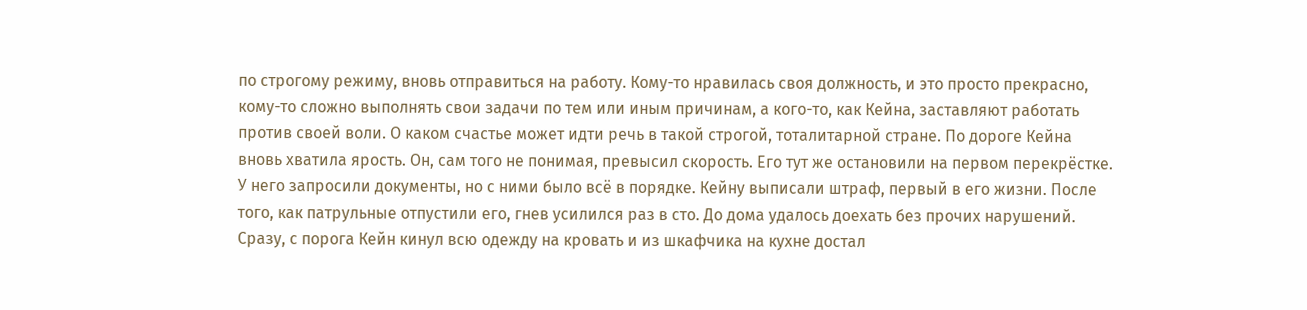по строгому режиму, вновь отправиться на работу. Кому-то нравилась своя должность, и это просто прекрасно, кому-то сложно выполнять свои задачи по тем или иным причинам, а кого-то, как Кейна, заставляют работать против своей воли. О каком счастье может идти речь в такой строгой, тоталитарной стране. По дороге Кейна вновь хватила ярость. Он, сам того не понимая, превысил скорость. Его тут же остановили на первом перекрёстке. У него запросили документы, но с ними было всё в порядке. Кейну выписали штраф, первый в его жизни. После того, как патрульные отпустили его, гнев усилился раз в сто. До дома удалось доехать без прочих нарушений. Сразу, с порога Кейн кинул всю одежду на кровать и из шкафчика на кухне достал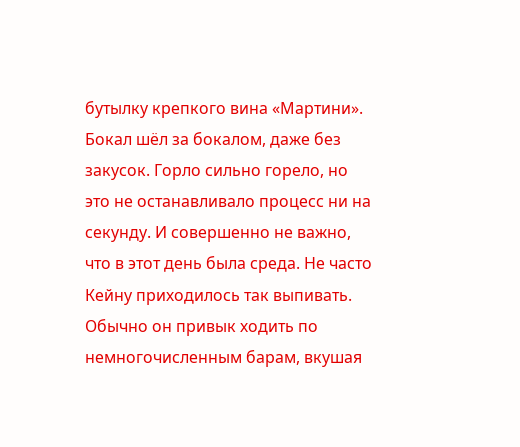бутылку крепкого вина «Мартини». Бокал шёл за бокалом, даже без закусок. Горло сильно горело, но это не останавливало процесс ни на секунду. И совершенно не важно, что в этот день была среда. Не часто Кейну приходилось так выпивать. Обычно он привык ходить по немногочисленным барам, вкушая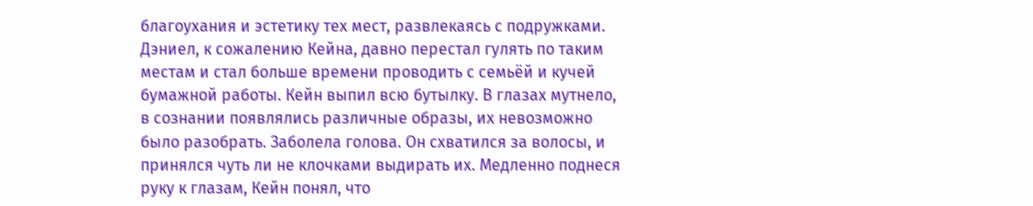благоухания и эстетику тех мест, развлекаясь с подружками. Дэниел, к сожалению Кейна, давно перестал гулять по таким местам и стал больше времени проводить с семьёй и кучей бумажной работы. Кейн выпил всю бутылку. В глазах мутнело, в сознании появлялись различные образы, их невозможно было разобрать. Заболела голова. Он схватился за волосы, и принялся чуть ли не клочками выдирать их. Медленно поднеся руку к глазам, Кейн понял, что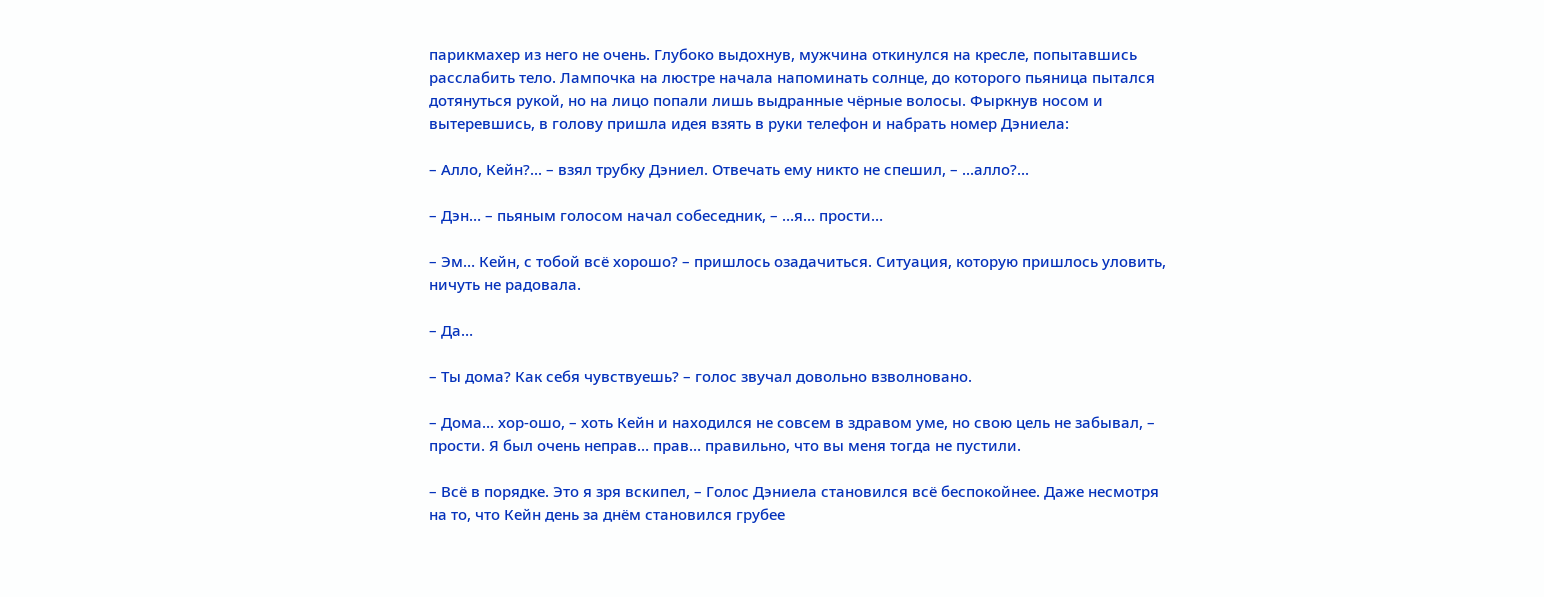парикмахер из него не очень. Глубоко выдохнув, мужчина откинулся на кресле, попытавшись расслабить тело. Лампочка на люстре начала напоминать солнце, до которого пьяница пытался дотянуться рукой, но на лицо попали лишь выдранные чёрные волосы. Фыркнув носом и вытеревшись, в голову пришла идея взять в руки телефон и набрать номер Дэниела:

– Алло, Кейн?... – взял трубку Дэниел. Отвечать ему никто не спешил, – ...алло?...

– Дэн… – пьяным голосом начал собеседник, – …я… прости…

– Эм… Кейн, с тобой всё хорошо? – пришлось озадачиться. Ситуация, которую пришлось уловить, ничуть не радовала.

– Да…

– Ты дома? Как себя чувствуешь? – голос звучал довольно взволновано.

– Дома… хор-ошо, – хоть Кейн и находился не совсем в здравом уме, но свою цель не забывал, – прости. Я был очень неправ… прав… правильно, что вы меня тогда не пустили.

– Всё в порядке. Это я зря вскипел, – Голос Дэниела становился всё беспокойнее. Даже несмотря на то, что Кейн день за днём становился грубее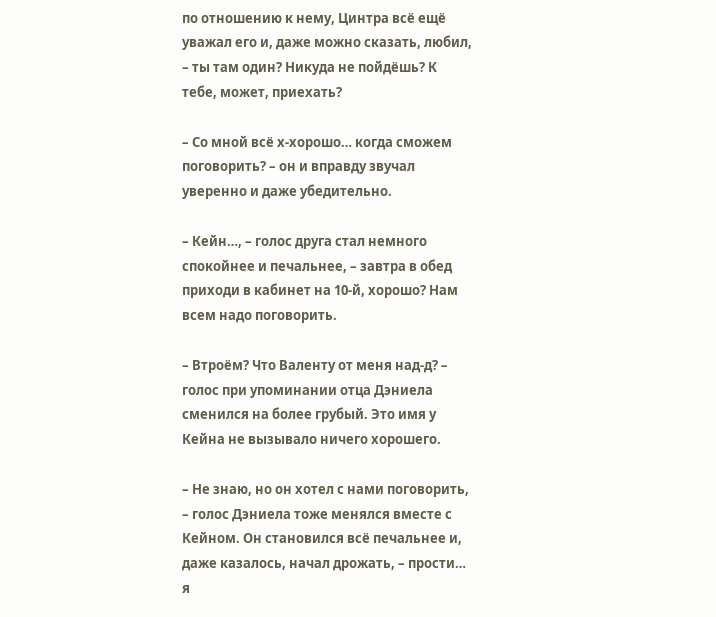по отношению к нему, Цинтра всё ещё уважал его и, даже можно сказать, любил, – ты там один? Никуда не пойдёшь? К тебе, может, приехать?

– Со мной всё х-хорошо… когда сможем поговорить? – он и вправду звучал уверенно и даже убедительно.

– Кейн…, – голос друга стал немного спокойнее и печальнее, – завтра в обед приходи в кабинет на 10-й, хорошо? Нам всем надо поговорить.

– Втроём? Что Валенту от меня над-д? – голос при упоминании отца Дэниела сменился на более грубый. Это имя у Кейна не вызывало ничего хорошего.

– Не знаю, но он хотел с нами поговорить, – голос Дэниела тоже менялся вместе с Кейном. Он становился всё печальнее и, даже казалось, начал дрожать, – прости… я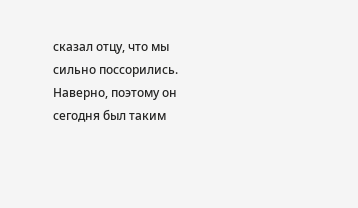сказал отцу, что мы сильно поссорились. Наверно, поэтому он сегодня был таким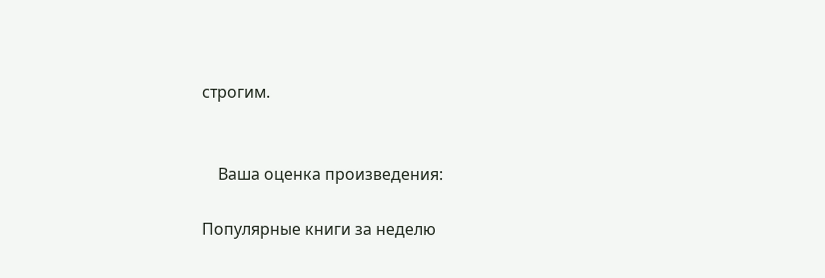строгим.


    Ваша оценка произведения:

Популярные книги за неделю